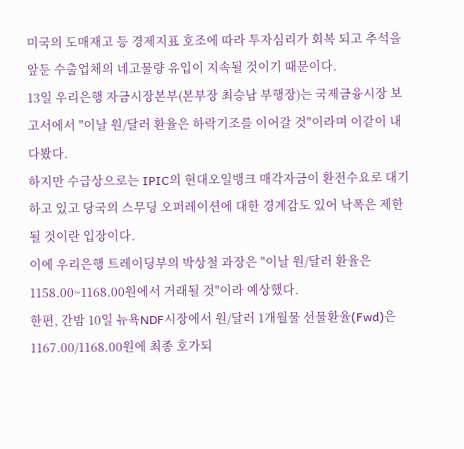미국의 도매재고 등 경제지표 호조에 따라 투자심리가 회복 되고 추석을 앞둔 수출업체의 네고물량 유입이 지속될 것이기 때문이다.
13일 우리은행 자금시장본부(본부장 최승남 부행장)는 국제금융시장 보고서에서 "이날 원/달러 환율은 하락기조를 이어갈 것"이라며 이같이 내다봤다.
하지만 수급상으로는 IPIC의 현대오일뱅크 매각자금이 환전수요로 대기하고 있고 당국의 스무딩 오퍼레이션에 대한 경계감도 있어 낙폭은 제한될 것이란 입장이다.
이에 우리은행 트레이딩부의 박상철 과장은 "이날 원/달러 환율은 1158.00~1168.00원에서 거래될 것"이라 예상했다.
한편, 간밤 10일 뉴욕NDF시장에서 원/달러 1개월물 선물환율(Fwd)은 1167.00/1168.00원에 최종 호가되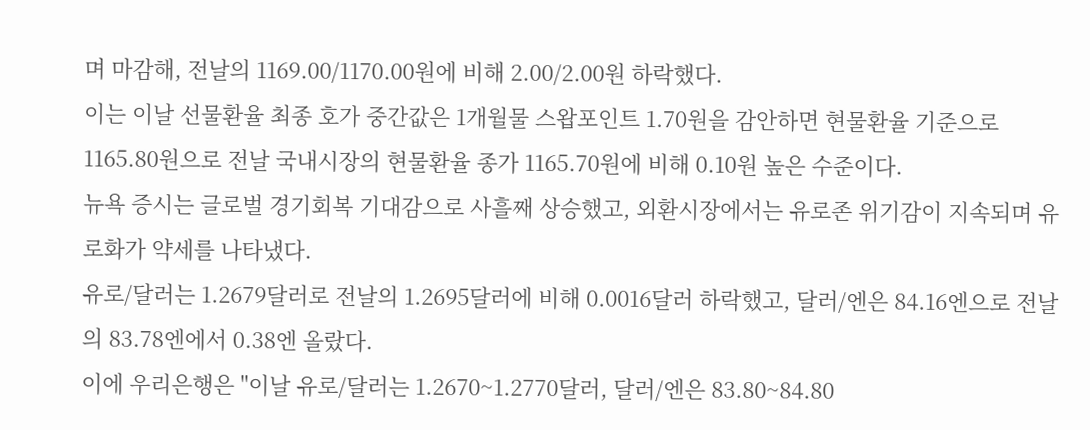며 마감해, 전날의 1169.00/1170.00원에 비해 2.00/2.00원 하락했다.
이는 이날 선물환율 최종 호가 중간값은 1개월물 스왑포인트 1.70원을 감안하면 현물환율 기준으로 1165.80원으로 전날 국내시장의 현물환율 종가 1165.70원에 비해 0.10원 높은 수준이다.
뉴욕 증시는 글로벌 경기회복 기대감으로 사흘째 상승했고, 외환시장에서는 유로존 위기감이 지속되며 유로화가 약세를 나타냈다.
유로/달러는 1.2679달러로 전날의 1.2695달러에 비해 0.0016달러 하락했고, 달러/엔은 84.16엔으로 전날의 83.78엔에서 0.38엔 올랐다.
이에 우리은행은 "이날 유로/달러는 1.2670~1.2770달러, 달러/엔은 83.80~84.80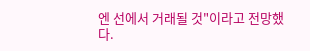엔 선에서 거래될 것"이라고 전망했다.